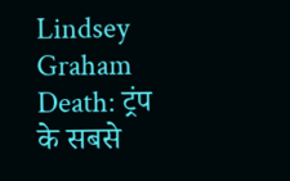Lindsey Graham Death: ट्रंप के सबसे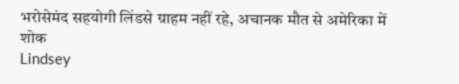भरोसेमंद सहयोगी लिंडसे ग्राहम नहीं रहे, अचानक मौत से अमेरिका में शोक
Lindsey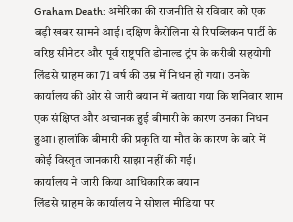Graham Death: अमेरिका की राजनीति से रविवार को एक बड़ी खबर सामने आई। दक्षिण कैरोलिना से रिपब्लिकन पार्टी के वरिष्ठ सीनेटर और पूर्व राष्ट्रपति डोनाल्ड ट्रंप के करीबी सहयोगी लिंडसे ग्राहम का 71 वर्ष की उम्र में निधन हो गया। उनके कार्यालय की ओर से जारी बयान में बताया गया कि शनिवार शाम एक संक्षिप्त और अचानक हुई बीमारी के कारण उनका निधन हुआ। हालांकि बीमारी की प्रकृति या मौत के कारण के बारे में कोई विस्तृत जानकारी साझा नहीं की गई।
कार्यालय ने जारी किया आधिकारिक बयान
लिंडसे ग्राहम के कार्यालय ने सोशल मीडिया पर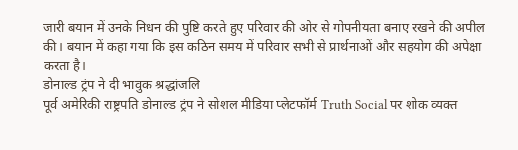जारी बयान में उनके निधन की पुष्टि करते हुए परिवार की ओर से गोपनीयता बनाए रखने की अपील की। बयान में कहा गया कि इस कठिन समय में परिवार सभी से प्रार्थनाओं और सहयोग की अपेक्षा करता है।
डोनाल्ड ट्रंप ने दी भावुक श्रद्धांजलि
पूर्व अमेरिकी राष्ट्रपति डोनाल्ड ट्रंप ने सोशल मीडिया प्लेटफॉर्म Truth Social पर शोक व्यक्त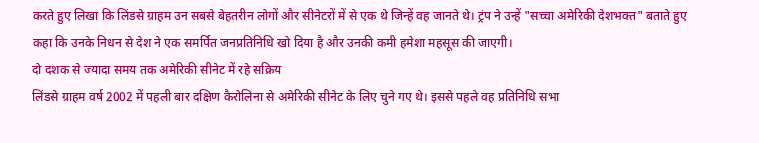करते हुए लिखा कि लिंडसे ग्राहम उन सबसे बेहतरीन लोगों और सीनेटरों में से एक थे जिन्हें वह जानते थे। ट्रंप ने उन्हें "सच्चा अमेरिकी देशभक्त" बताते हुए कहा कि उनके निधन से देश ने एक समर्पित जनप्रतिनिधि खो दिया है और उनकी कमी हमेशा महसूस की जाएगी।
दो दशक से ज्यादा समय तक अमेरिकी सीनेट में रहे सक्रिय
लिंडसे ग्राहम वर्ष 2002 में पहली बार दक्षिण कैरोलिना से अमेरिकी सीनेट के लिए चुने गए थे। इससे पहले वह प्रतिनिधि सभा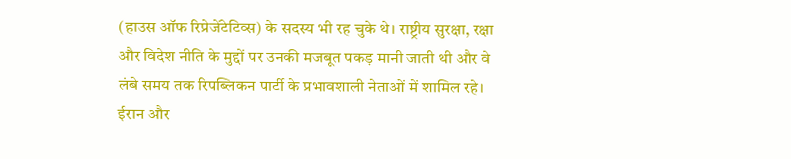(हाउस ऑफ रिप्रेजेंटेटिव्स) के सदस्य भी रह चुके थे। राष्ट्रीय सुरक्षा, रक्षा और विदेश नीति के मुद्दों पर उनकी मजबूत पकड़ मानी जाती थी और वे लंबे समय तक रिपब्लिकन पार्टी के प्रभावशाली नेताओं में शामिल रहे।
ईरान और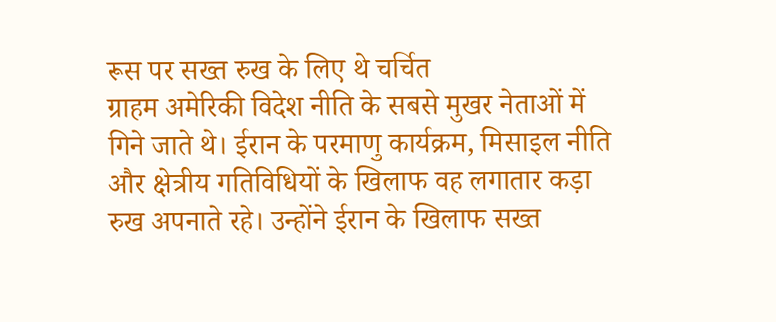रूस पर सख्त रुख के लिए थे चर्चित
ग्राहम अमेरिकी विदेश नीति के सबसे मुखर नेताओं में गिने जाते थे। ईरान के परमाणु कार्यक्रम, मिसाइल नीति और क्षेत्रीय गतिविधियों के खिलाफ वह लगातार कड़ा रुख अपनाते रहे। उन्होंने ईरान के खिलाफ सख्त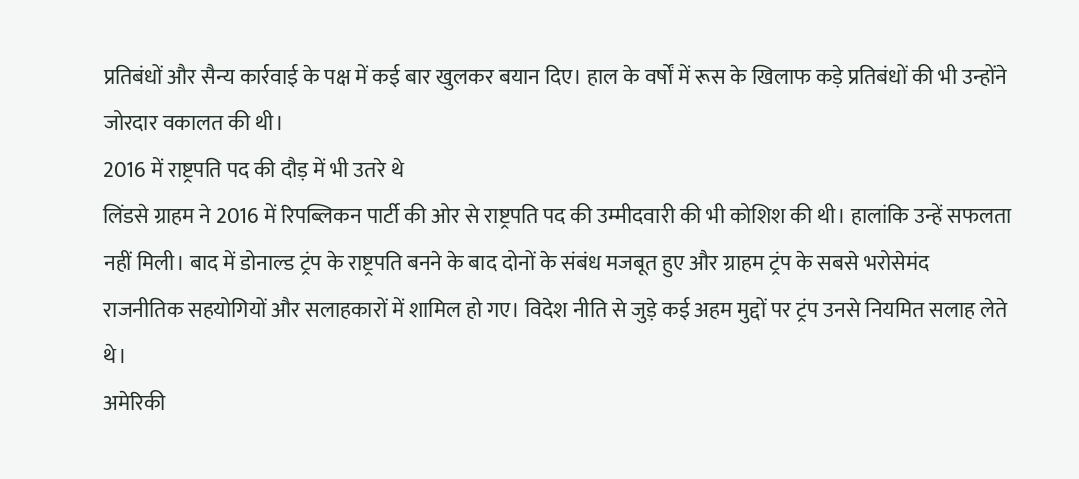प्रतिबंधों और सैन्य कार्रवाई के पक्ष में कई बार खुलकर बयान दिए। हाल के वर्षों में रूस के खिलाफ कड़े प्रतिबंधों की भी उन्होंने जोरदार वकालत की थी।
2016 में राष्ट्रपति पद की दौड़ में भी उतरे थे
लिंडसे ग्राहम ने 2016 में रिपब्लिकन पार्टी की ओर से राष्ट्रपति पद की उम्मीदवारी की भी कोशिश की थी। हालांकि उन्हें सफलता नहीं मिली। बाद में डोनाल्ड ट्रंप के राष्ट्रपति बनने के बाद दोनों के संबंध मजबूत हुए और ग्राहम ट्रंप के सबसे भरोसेमंद राजनीतिक सहयोगियों और सलाहकारों में शामिल हो गए। विदेश नीति से जुड़े कई अहम मुद्दों पर ट्रंप उनसे नियमित सलाह लेते थे।
अमेरिकी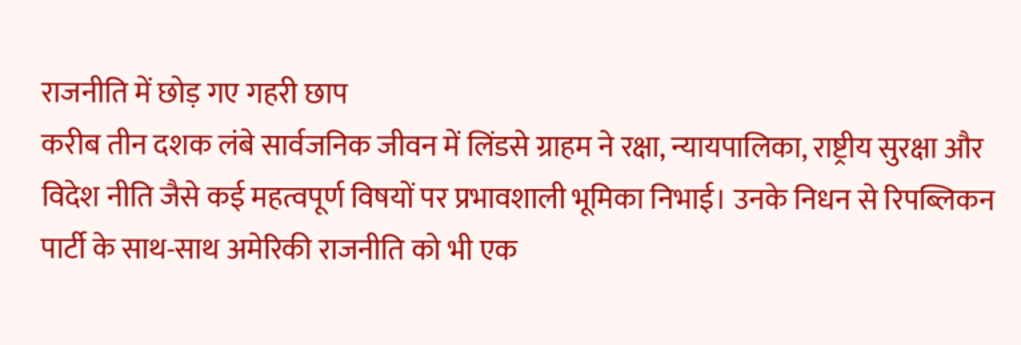राजनीति में छोड़ गए गहरी छाप
करीब तीन दशक लंबे सार्वजनिक जीवन में लिंडसे ग्राहम ने रक्षा, न्यायपालिका, राष्ट्रीय सुरक्षा और विदेश नीति जैसे कई महत्वपूर्ण विषयों पर प्रभावशाली भूमिका निभाई। उनके निधन से रिपब्लिकन पार्टी के साथ-साथ अमेरिकी राजनीति को भी एक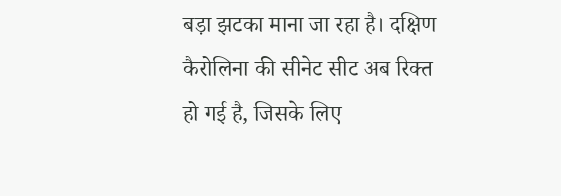बड़ा झटका माना जा रहा है। दक्षिण कैरोलिना की सीनेट सीट अब रिक्त हो गई है, जिसके लिए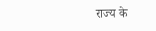राज्य के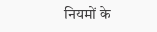नियमों के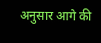अनुसार आगे की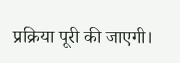प्रक्रिया पूरी की जाएगी।